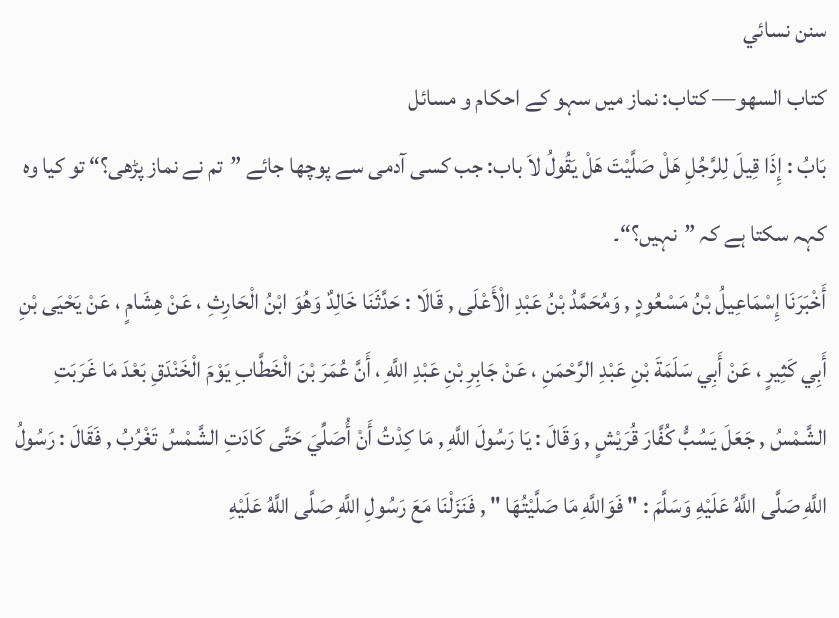سنن نسائي
كتاب السهو— کتاب: نماز میں سہو کے احکام و مسائل
بَابُ : إِذَا قِيلَ لِلرَّجُلِ هَلْ صَلَّيْتَ هَلْ يَقُولُ لاَ باب: جب کسی آدمی سے پوچھا جائے ”تم نے نماز پڑھی؟“ تو کیا وہ کہہ سکتا ہے کہ ”نہیں؟“۔
أَخْبَرَنَا إِسْمَاعِيلُ بْنُ مَسْعُودٍ , وَمُحَمَّدُ بْنُ عَبْدِ الْأَعْلَى , قَالَا : حَدَّثَنَا خَالِدٌ وَهُوَ ابْنُ الْحَارِثِ ، عَنْ هِشَامٍ ، عَنْ يَحْيَى بْنِ أَبِي كَثِيرٍ ، عَنْ أَبِي سَلَمَةَ بْنِ عَبْدِ الرَّحْمَنِ ، عَنْ جَابِرِ بْنِ عَبْدِ اللَّهِ ، أَنَّ عُمَرَ بْنَ الْخَطَّابِ يَوْمَ الْخَنْدَقِ بَعْدَ مَا غَرَبَتِ الشَّمْسُ , جَعَلَ يَسُبُّ كُفَّارَ قُرَيْشٍ , وَقَالَ : يَا رَسُولَ اللَّهِ , مَا كِدْتُ أَنْ أُصَلِّيَ حَتَّى كَادَتِ الشَّمْسُ تَغْرُبُ , فَقَالَ : رَسُولُ اللَّهِ صَلَّى اللَّهُ عَلَيْهِ وَسَلَّمَ : " فَوَاللَّهِ مَا صَلَّيْتُهَا " , فَنَزَلْنَا مَعَ رَسُولِ اللَّهِ صَلَّى اللَّهُ عَلَيْهِ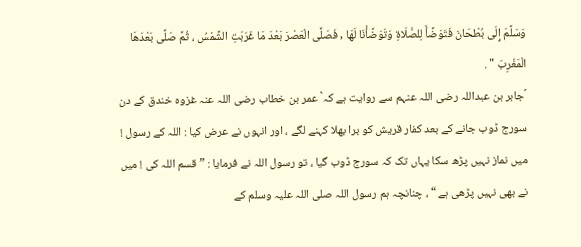وَسَلَّمَ إِلَى بُطْحَانَ فَتَوَضَّأَ لِلصَّلَاةِ وَتَوَضَّأْنَا لَهَا , فَصَلَّى الْعَصْرَ بَعْدَ مَا غَرَبَتِ الشَّمْسُ ، ثُمَّ صَلَّى بَعْدَهَا الْمَغْرِبَ " .
´جابر بن عبداللہ رضی اللہ عنہم سے روایت ہے کہ` عمر بن خطاب رضی اللہ عنہ غزوہ خندق کے دن سورج ڈوب جانے کے بعد کفار قریش کو برا بھلا کہنے لگے ، اور انہوں نے عرض کیا : اللہ کے رسول ! میں نماز نہیں پڑھ سکا یہاں تک کہ سورج ڈوب گیا ، تو رسول اللہ نے فرمایا : ” قسم اللہ کی ! میں نے بھی نہیں پڑھی ہے “ ، چنانچہ ہم رسول اللہ صلی اللہ علیہ وسلم کے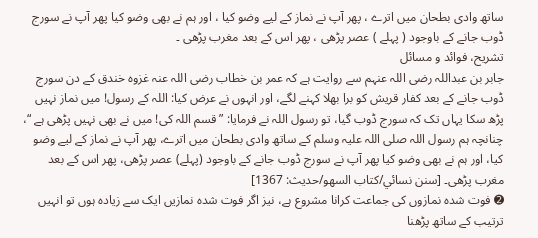ساتھ وادی بطحان میں اترے ، پھر آپ نے نماز کے لیے وضو کیا ، اور ہم نے بھی وضو کیا پھر آپ نے سورج ڈوب جانے کے باوجود ( پہلے ) عصر پڑھی ، پھر اس کے بعد مغرب پڑھی ۔
تشریح، فوائد و مسائل
جابر بن عبداللہ رضی اللہ عنہم سے روایت ہے کہ عمر بن خطاب رضی اللہ عنہ غزوہ خندق کے دن سورج ڈوب جانے کے بعد کفار قریش کو برا بھلا کہنے لگے، اور انہوں نے عرض کیا: اللہ کے رسول! میں نماز نہیں پڑھ سکا یہاں تک کہ سورج ڈوب گیا، تو رسول اللہ نے فرمایا: ” قسم اللہ کی! میں نے بھی نہیں پڑھی ہے “، چنانچہ ہم رسول اللہ صلی اللہ علیہ وسلم کے ساتھ وادی بطحان میں اترے، پھر آپ نے نماز کے لیے وضو کیا، اور ہم نے بھی وضو کیا پھر آپ نے سورج ڈوب جانے کے باوجود (پہلے) عصر پڑھی، پھر اس کے بعد مغرب پڑھی۔ [سنن نسائي/كتاب السهو/حدیث: 1367]
➋ فوت شدہ نمازوں کی جماعت کرانا مشروع ہے، نیز اگر فوت شدہ نمازیں ایک سے زیادہ ہوں تو انہیں ترتیب کے ساتھ پڑھنا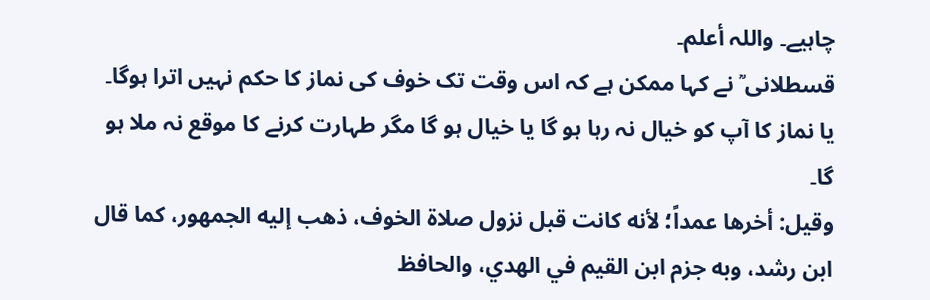چاہیے۔ واللہ أعلم۔
قسطلانی ؒ نے کہا ممکن ہے کہ اس وقت تک خوف کی نماز کا حکم نہیں اترا ہوگا۔
یا نماز کا آپ کو خیال نہ رہا ہو گا یا خیال ہو گا مگر طہارت کرنے کا موقع نہ ملا ہو گا۔
وقيل: أخرها عمداً؛ لأنه كانت قبل نزول صلاة الخوف، ذهب إليه الجمهور، كما قال ابن رشد، وبه جزم ابن القيم في الهدي، والحافظ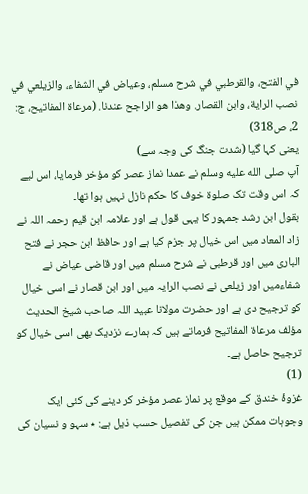في الفتح، والقرطبي في شرح مسلم، وعياض في الشفاء، والزيلعي في نصب الراية، وابن القصار. وهذا هو الراجح عندنا. (مرعاة المفاتیح، ج: 2، ص318)
یعنی کہا گیا (شدت جنگ کی وجہ سے)
آپ صلى الله عليه وسلم نے عمدا نماز عصر کو مؤخر فرمایا، اس لیے کہ اس وقت تک صلوۃ خوف کا حکم نازل نہیں ہوا تھا۔
بقول ابن رشد جمہور کا یہی قول ہے اور علامہ ابن قیم رحمہ اللہ نے زاد المعاد میں اس خیال پر جزم کیا ہے اور حافظ ابن حجر نے فتح الباری میں اور قرطبی نے شرح مسلم میں اور قاضی عیاض نے شفاءمیں اور زیلعی نے نصب الرایہ میں اور ابن قصار نے اسی خیال کو ترجیح دی ہے اور حضرت مولانا عبید اللہ صاحب شیخ الحدیث مؤلف مرعاۃ المفاتیح فرماتے ہیں کہ ہمارے نزدیک بھی اسی خیال کو ترجیح حاصل ہے۔
(1)
غزوۂ خندق کے موقع پر نماز عصر مؤخر کر دینے کی کئی ایک وجوہات ممکن ہیں جن کی تفصیل حسب ذیل ہے: ٭ سہو و نسیان کی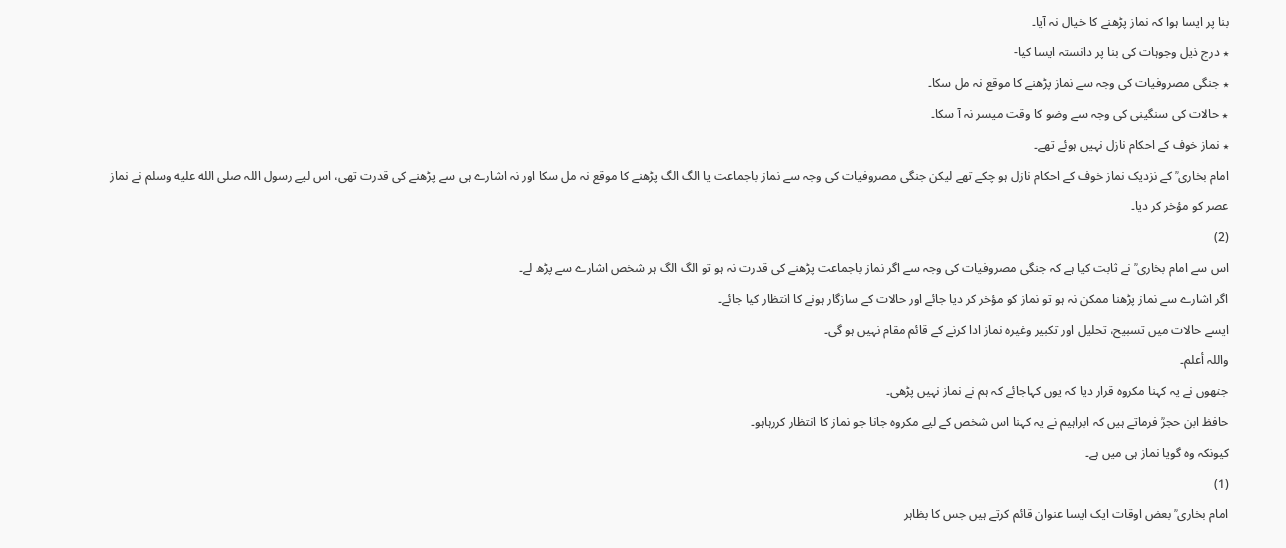بنا پر ایسا ہوا کہ نماز پڑھنے کا خیال نہ آیا۔
٭ درج ذیل وجوہات کی بنا پر دانستہ ایسا کیا-
٭ جنگی مصروفیات کی وجہ سے نماز پڑھنے کا موقع نہ مل سکا۔
٭ حالات کی سنگینی کی وجہ سے وضو کا وقت میسر نہ آ سکا۔
٭ نماز خوف کے احکام نازل نہیں ہوئے تھے۔
امام بخاری ؒ کے نزدیک نماز خوف کے احکام نازل ہو چکے تھے لیکن جنگی مصروفیات کی وجہ سے نماز باجماعت یا الگ الگ پڑھنے کا موقع نہ مل سکا اور نہ اشارے ہی سے پڑھنے کی قدرت تھی، اس لیے رسول اللہ صلى الله عليه وسلم نے نماز عصر کو مؤخر کر دیا۔
(2)
اس سے امام بخاری ؒ نے ثابت کیا ہے کہ جنگی مصروفیات کی وجہ سے اگر نماز باجماعت پڑھنے کی قدرت نہ ہو تو الگ الگ ہر شخص اشارے سے پڑھ لے۔
اگر اشارے سے نماز پڑھنا ممکن نہ ہو تو نماز کو مؤخر کر دیا جائے اور حالات کے سازگار ہونے کا انتظار کیا جائے۔
ایسے حالات میں تسبیح، تحلیل اور تکبیر وغیرہ نماز ادا کرنے کے قائم مقام نہیں ہو گی۔
واللہ أعلم۔
جنھوں نے یہ کہنا مکروہ قرار دیا کہ یوں کہاجائے کہ ہم نے نماز نہیں پڑھی۔
حافظ ابن حجرؒ فرماتے ہیں کہ ابراہیم نے یہ کہنا اس شخص کے لیے مکروہ جانا جو نماز کا انتظار کررہاہو۔
کیونکہ وہ گویا نماز ہی میں ہے۔
(1)
امام بخاری ؒ بعض اوقات ایک ایسا عنوان قائم کرتے ہیں جس کا بظاہر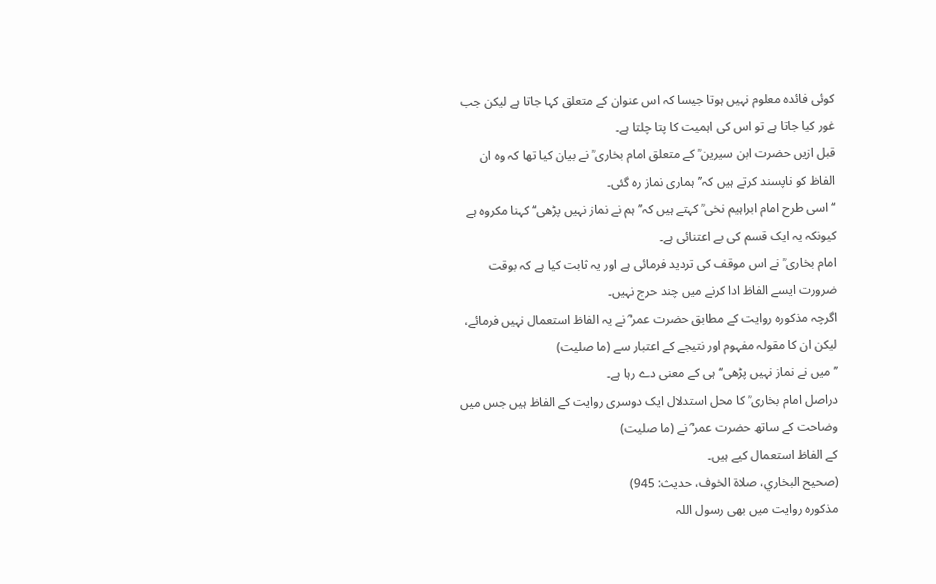کوئی فائدہ معلوم نہیں ہوتا جیسا کہ اس عنوان کے متعلق کہا جاتا ہے لیکن جب غور کیا جاتا ہے تو اس کی اہمیت کا پتا چلتا ہے۔
قبل ازیں حضرت ابن سیرین ؒ کے متعلق امام بخاری ؒ نے بیان کیا تھا کہ وہ ان الفاظ کو ناپسند کرتے ہیں کہ’’ہماری نماز رہ گئی۔
‘‘ اسی طرح امام ابراہیم نخی ؒ کہتے ہیں کہ’’ہم نے نماز نہیں پڑھی‘‘ کہنا مکروہ ہے کیونکہ یہ ایک قسم کی بے اعتنائی ہے۔
امام بخاری ؒ نے اس موقف کی تردید فرمائی ہے اور یہ ثابت کیا ہے کہ بوقت ضرورت ایسے الفاظ ادا کرنے میں چند حرج نہیں۔
اگرچہ مذکورہ روایت کے مطابق حضرت عمر ؓ نے یہ الفاظ استعمال نہیں فرمائے، لیکن ان کا مقولہ مفہوم اور نتیجے کے اعتبار سے (ما صليت)
’’میں نے نماز نہیں پڑھی‘‘ ہی کے معنی دے رہا ہے۔
دراصل امام بخاری ؒ کا محل استدلال ایک دوسری روایت کے الفاظ ہیں جس میں وضاحت کے ساتھ حضرت عمر ؓ نے (ما صليت)
کے الفاظ استعمال کیے ہیں۔
(صحیح البخاري، صلاة الخوف، حدیث: 945)
مذکورہ روایت میں بھی رسول اللہ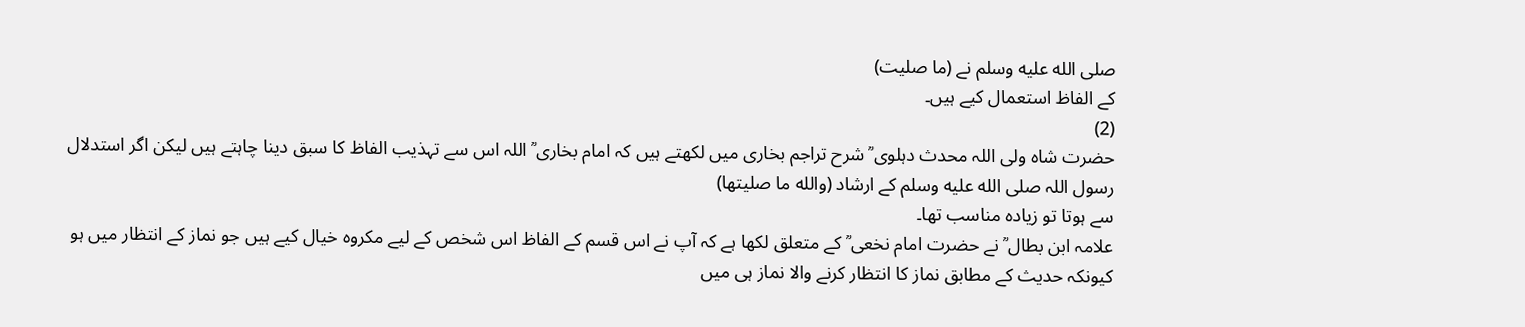صلى الله عليه وسلم نے (ما صليت)
کے الفاظ استعمال کیے ہیں۔
(2)
حضرت شاہ ولی اللہ محدث دہلوی ؒ شرح تراجم بخاری میں لکھتے ہیں کہ امام بخارى ؒ اللہ اس سے تہذیب الفاظ کا سبق دینا چاہتے ہیں لیکن اگر استدلال رسول اللہ صلى الله عليه وسلم کے ارشاد (والله ما صليتها)
سے ہوتا تو زیادہ مناسب تھا۔
علامہ ابن بطال ؒ نے حضرت امام نخعی ؒ کے متعلق لکھا ہے کہ آپ نے اس قسم کے الفاظ اس شخص کے لیے مکروہ خیال کیے ہیں جو نماز کے انتظار میں ہو کیونکہ حدیث کے مطابق نماز کا انتظار کرنے والا نماز ہی میں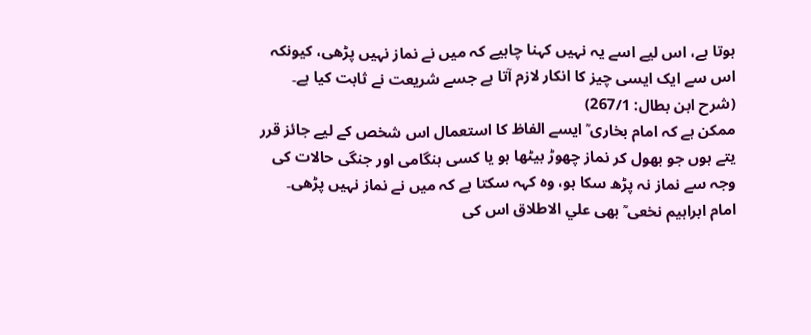ہوتا ہے، اس لیے اسے یہ نہیں کہنا چاہیے کہ میں نے نماز نہیں پڑھی، کیونکہ اس سے ایک ایسی چیز کا انکار لازم آتا ہے جسے شریعت نے ثابت کیا ہے۔
(شرح ابن بطال: 267/1)
ممکن ہے کہ امام بخاری ؒ ایسے الفاظ کا استعمال اس شخص کے لیے جائز قرر یتے ہوں جو بھول کر نماز چھوڑ بیٹھا ہو یا کسی ہنگامی اور جنگی حالات کی وجہ سے نماز نہ پڑھ سکا ہو، وہ کہہ سکتا ہے کہ میں نے نماز نہیں پڑھی۔
امام ابراہیم نخعی ؒ بھی علي الاطلاق اس کی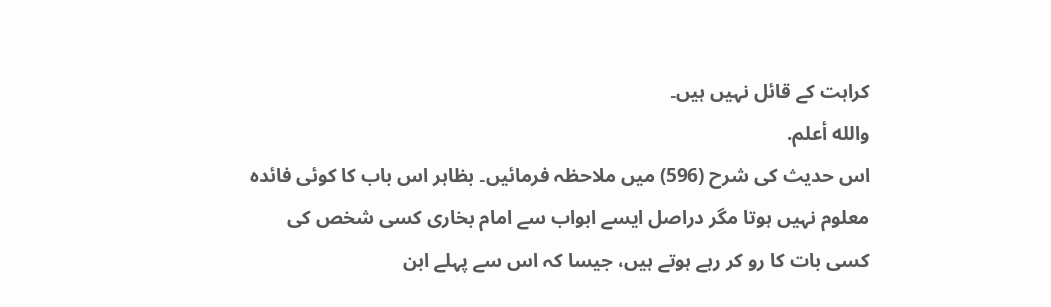کراہت کے قائل نہیں ہیں۔
والله أعلم.
اس حدیث کی شرح (596) میں ملاحظہ فرمائیں۔ بظاہر اس باب کا کوئی فائدہ معلوم نہیں ہوتا مگر دراصل ایسے ابواب سے امام بخاری کسی شخص کی کسی بات کا رو کر رہے ہوتے ہیں، جیسا کہ اس سے پہلے ابن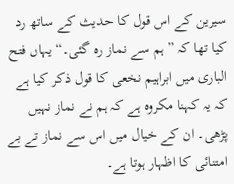سیرین کے اس قول کا حدیث کے ساتھ رد کیا تھا کہ ”ہم سے نماز رہ گئی۔“ یہاں فتح الباری میں ابراہیم نخعی کا قول ذکر کیا ہے کہ یہ کہنا مکروہ ہے کہ ہم نے نماز نہیں پڑھی۔ ان کے خیال میں اس سے نماز تے بے امتنائی کا اظہار ہوتا ہے۔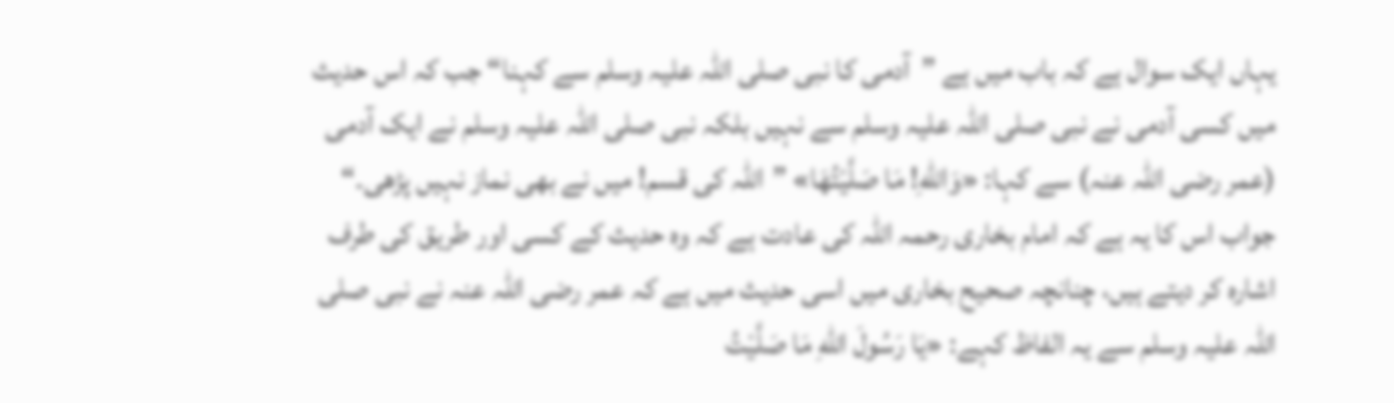یہاں ایک سوال ہے کہ باب میں ہے ”آدمی کا نبی صلی اللہ علیہ وسلم سے کہنا“ جب کہ اس حدیث میں کسی آدمی نے نبی صلی اللہ علیہ وسلم سے نہیں بلکہ نبی صلی اللہ علیہ وسلم نے ایک آدمی (عمر رضی اللہ عنہ) سے کہا: «وَاللهِ! مَا صَلَّيْتُهَا» ”اللہ کی قسم! میں نے بھی نماز نہیں پڑھی۔“ جواب اس کا یہ ہے کہ امام بخاری رحمہ اللہ کی عادت ہے کہ وہ حدیث کے کسی اور طریق کی طرف اشارہ کر دیتے ہیں، چنانچہ صحیح بخاری میں اسی حدیث میں ہے کہ عمر رضی اللہ عنہ نے نبی صلی اللہ علیہ وسلم سے یہ الفاظ کہے: «يَا رَسُولَ اللهِ مَا صَلَّيْتُ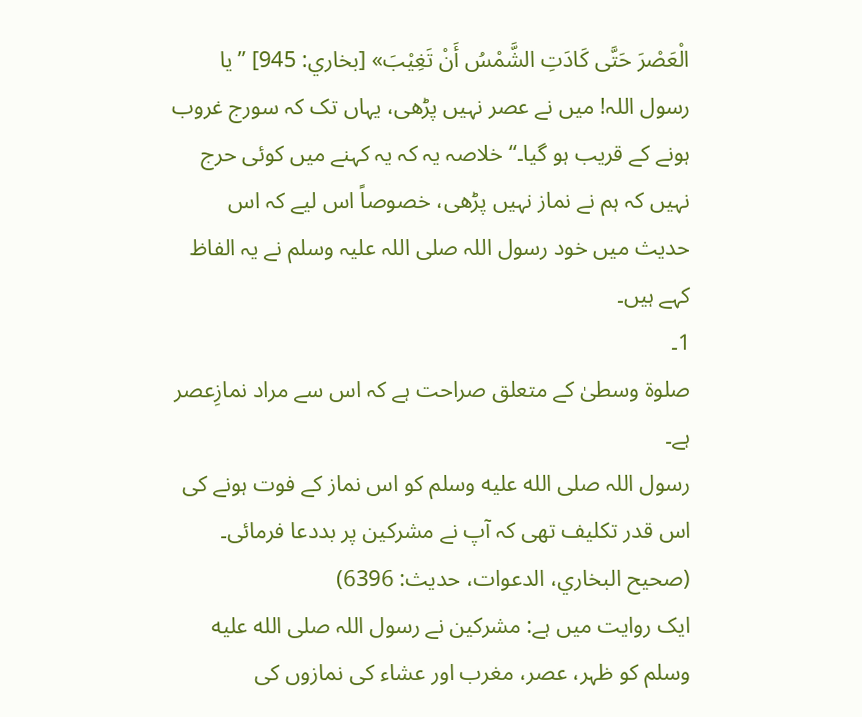الْعَصْرَ حَتَّى كَادَتِ الشَّمْسُ أَنْ تَغِيْبَ» [بخاري: 945] ”یا رسول اللہ! میں نے عصر نہیں پڑھی، یہاں تک کہ سورج غروب ہونے کے قریب ہو گیا۔“ خلاصہ یہ کہ یہ کہنے میں کوئی حرج نہیں کہ ہم نے نماز نہیں پڑھی، خصوصاً اس لیے کہ اس حدیث میں خود رسول اللہ صلی اللہ علیہ وسلم نے یہ الفاظ کہے ہیں۔
1۔
صلوۃ وسطیٰ کے متعلق صراحت ہے کہ اس سے مراد نمازِعصر ہے۔
رسول اللہ صلى الله عليه وسلم کو اس نماز کے فوت ہونے کی اس قدر تکلیف تھی کہ آپ نے مشرکین پر بددعا فرمائی۔
(صحیح البخاري، الدعوات، حدیث: 6396)
ایک روایت میں ہے: مشرکین نے رسول اللہ صلى الله عليه وسلم کو ظہر، عصر، مغرب اور عشاء کی نمازوں کی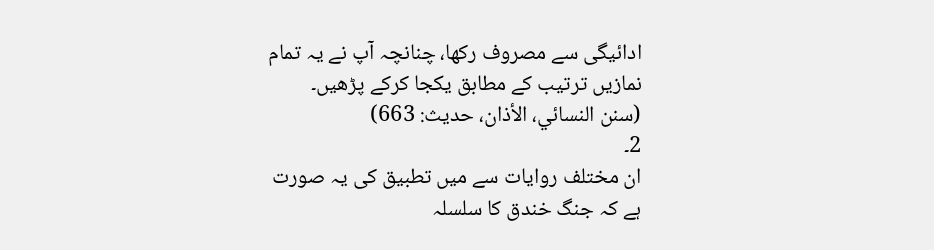ادائیگی سے مصروف رکھا، چنانچہ آپ نے یہ تمام نمازیں ترتیب کے مطابق یکجا کرکے پڑھیں۔
(سنن النسائي، الأذان، حدیث: 663)
2۔
ان مختلف روایات سے میں تطبیق کی یہ صورت ہے کہ جنگ خندق کا سلسلہ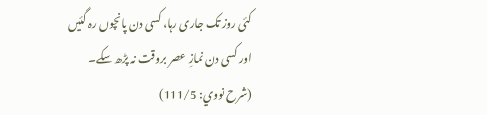کئی روز تک جاری رہا، کسی دن پانچوں رہ گئیں اور کسی دن نمازِ عصر بروقت نہ پڑھ سکے۔
(شرح نووي: 111/5)